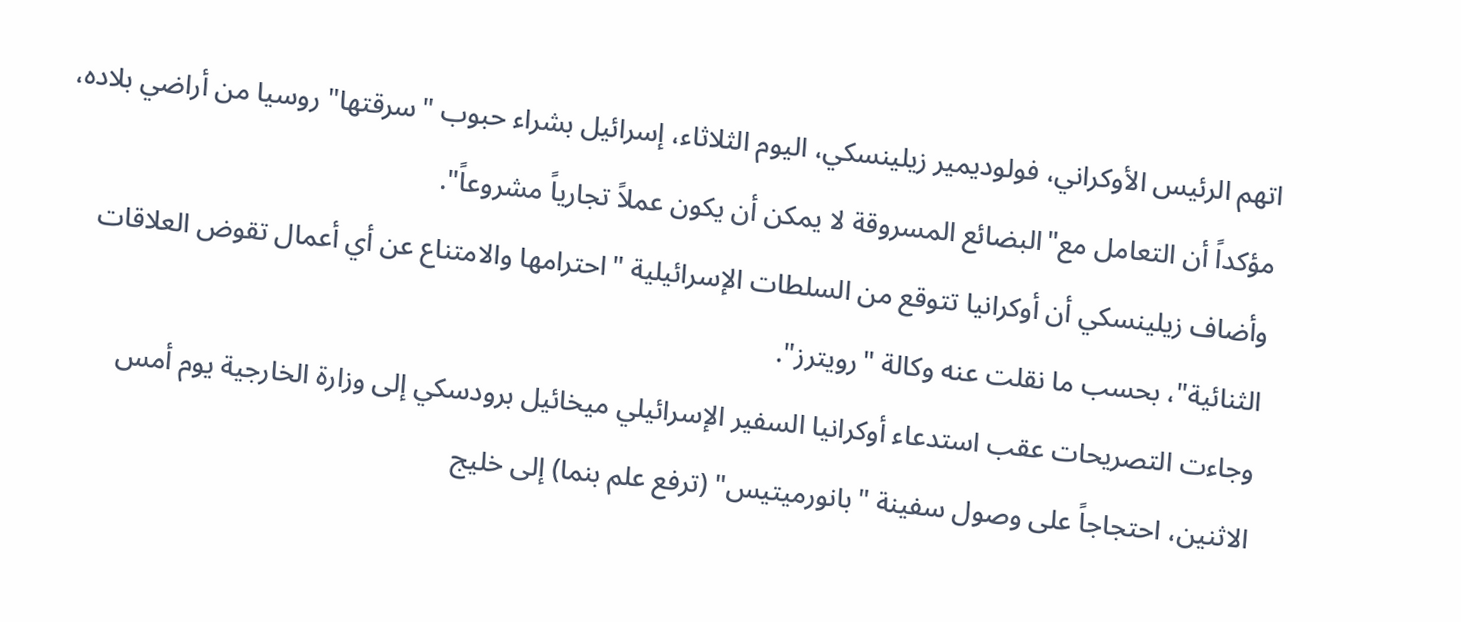اتهم الرئيس الأوكراني، فولوديمير زيلينسكي، اليوم الثلاثاء، إسرائيل بشراء حبوب "سرقتها" روسيا من أراضي بلاده، مؤكداً أن التعامل مع"البضائع المسروقة لا يمكن أن يكون عملاً تجارياً مشروعاً".
وأضاف زيلينسكي أن أوكرانيا تتوقع من السلطات الإسرائيلية "احترامها والامتناع عن أي أعمال تقوض العلاقات الثنائية"، بحسب ما نقلت عنه وكالة "رويترز".
وجاءت التصريحات عقب استدعاء أوكرانيا السفير الإسرائيلي ميخائيل برودسكي إلى وزارة الخارجية يوم أمس الاثنين، احتجاجاً على وصول سفينة "بانورميتيس" (ترفع علم بنما) إلى خليج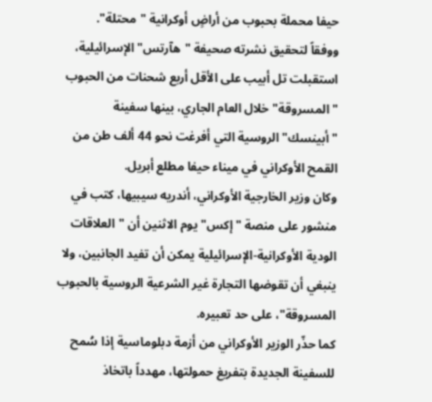حيفا محملة بحبوب من أراضٍ أوكرانية "محتلة".
ووفقاً لتحقيق نشرته صحيفة "هآرتس" الإسرائيلية، استقبلت تل أبيب على الأقل أربع شحنات من الحبوب "المسروقة" خلال العام الجاري، بينها سفينة "أبينسك" الروسية التي أفرغت نحو 44 ألف طن من القمح الأوكراني في ميناء حيفا مطلع أبريل.
وكان وزير الخارجية الأوكراني، أندريه سيبيها، كتب في منشور على منصة "إكس" يوم الاثنين أن "العلاقات الودية الأوكرانية-الإسرائيلية يمكن أن تفيد الجانبين، ولا ينبغي أن تقوضها التجارة غير الشرعية الروسية بالحبوب المسروقة"، على حد تعبيره.
كما حذّر الوزير الأوكراني من أزمة دبلوماسية إذا سُمح للسفينة الجديدة بتفريغ حمولتها، مهدداً باتخاذ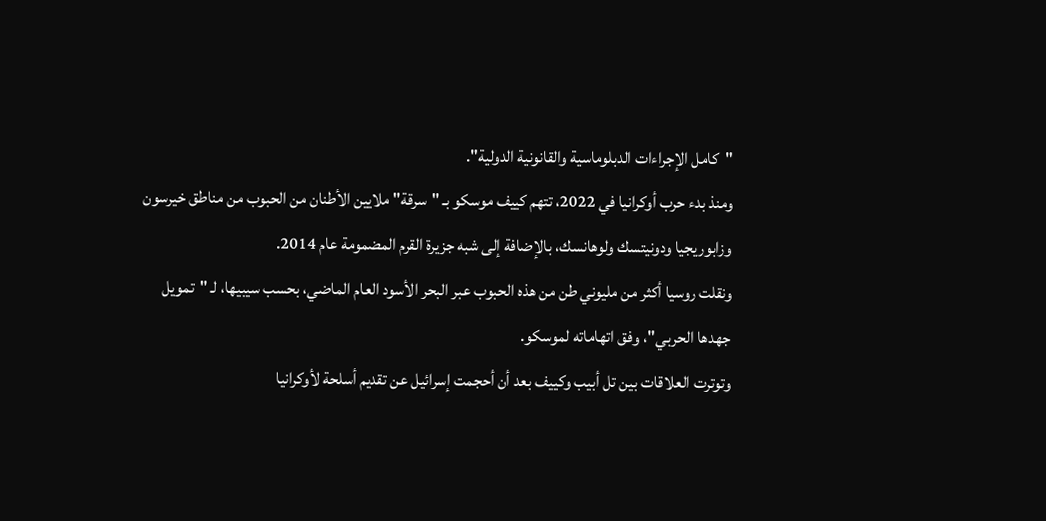"كامل الإجراءات الدبلوماسية والقانونية الدولية".
ومنذ بدء حرب أوكرانيا في 2022، تتهم كييف موسكو بـ "سرقة" ملايين الأطنان من الحبوب من مناطق خيرسون وزابوريجيا ودونيتسك ولوهانسك، بالإضافة إلى شبه جزيرة القرم المضمومة عام 2014.
ونقلت روسيا أكثر من مليوني طن من هذه الحبوب عبر البحر الأسود العام الماضي، بحسب سيبيها، لـ "تمويل جهدها الحربي"، وفق اتهاماته لموسكو.
وتوترت العلاقات بين تل أبيب وكييف بعد أن أحجمت إسرائيل عن تقديم أسلحة لأوكرانيا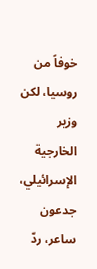خوفاً من روسيا، لكن وزير الخارجية الإسرائيلي، جدعون ساعر، ردّ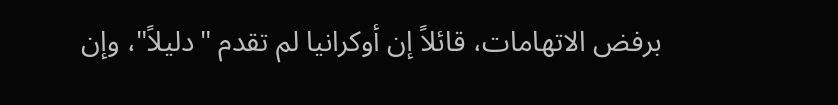برفض الاتهامات، قائلاً إن أوكرانيا لم تقدم "دليلاً"، وإن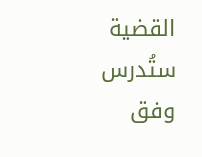القضية ستُدرس وفق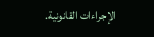الإجراءات القانونية.